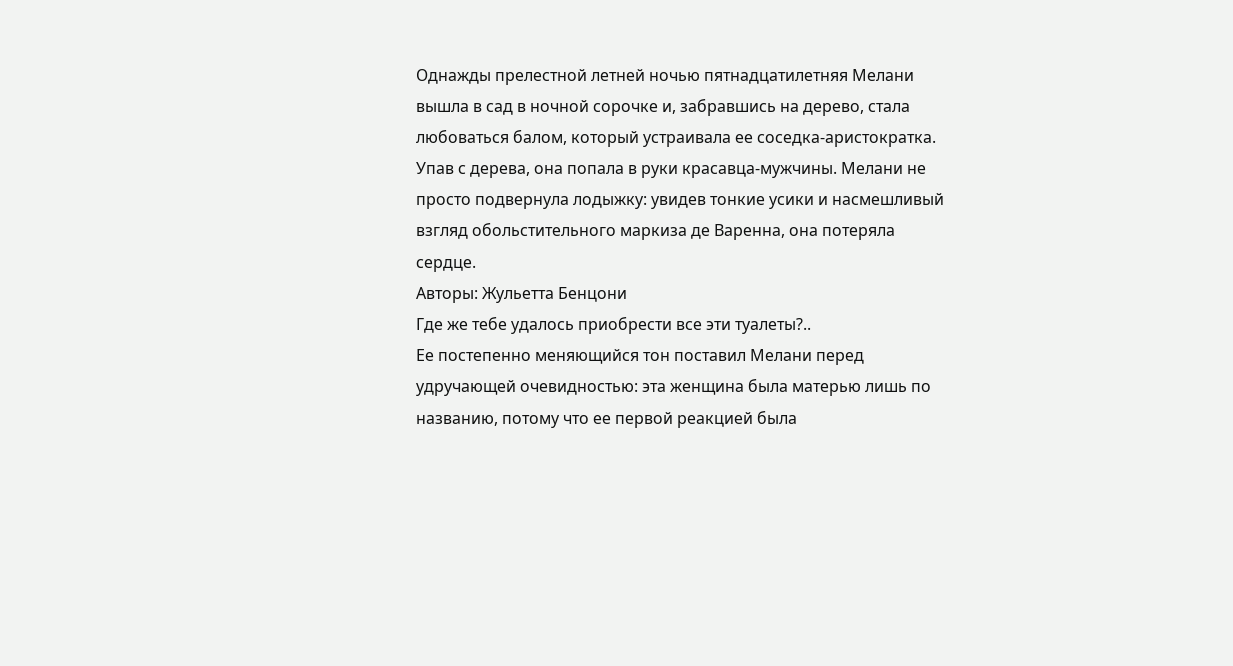Однажды прелестной летней ночью пятнадцатилетняя Мелани вышла в сад в ночной сорочке и, забравшись на дерево, стала любоваться балом, который устраивала ее соседка-аристократка. Упав с дерева, она попала в руки красавца-мужчины. Мелани не просто подвернула лодыжку: увидев тонкие усики и насмешливый взгляд обольстительного маркиза де Варенна, она потеряла сердце.
Авторы: Жульетта Бенцони
Где же тебе удалось приобрести все эти туалеты?..
Ее постепенно меняющийся тон поставил Мелани перед удручающей очевидностью: эта женщина была матерью лишь по названию, потому что ее первой реакцией была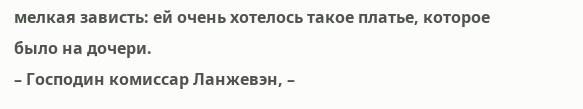мелкая зависть: ей очень хотелось такое платье, которое было на дочери.
– Господин комиссар Ланжевэн, –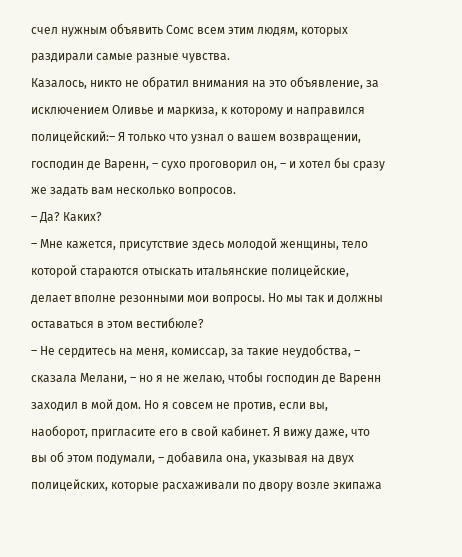счел нужным объявить Сомс всем этим людям, которых раздирали самые разные чувства.
Казалось, никто не обратил внимания на это объявление, за исключением Оливье и маркиза, к которому и направился полицейский:– Я только что узнал о вашем возвращении, господин де Варенн, – сухо проговорил он, – и хотел бы сразу же задать вам несколько вопросов.
– Да? Каких?
– Мне кажется, присутствие здесь молодой женщины, тело которой стараются отыскать итальянские полицейские, делает вполне резонными мои вопросы. Но мы так и должны оставаться в этом вестибюле?
– Не сердитесь на меня, комиссар, за такие неудобства, – сказала Мелани, – но я не желаю, чтобы господин де Варенн заходил в мой дом. Но я совсем не против, если вы, наоборот, пригласите его в свой кабинет. Я вижу даже, что вы об этом подумали, – добавила она, указывая на двух полицейских, которые расхаживали по двору возле экипажа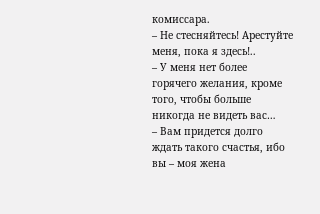комиссара.
– Не стесняйтесь! Арестуйте меня, пока я здесь!..
– У меня нет более горячего желания, кроме того, чтобы больше никогда не видеть вас…
– Вам придется долго ждать такого счастья, ибо вы – моя жена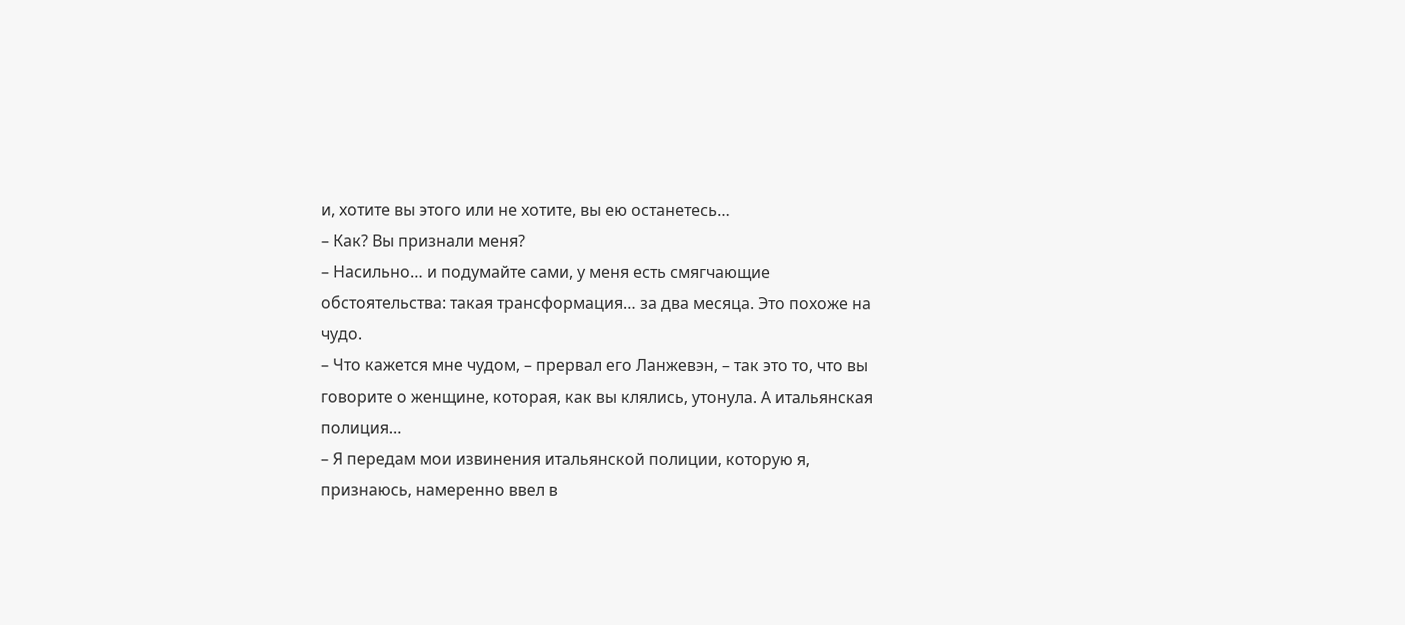и, хотите вы этого или не хотите, вы ею останетесь…
– Как? Вы признали меня?
– Насильно… и подумайте сами, у меня есть смягчающие обстоятельства: такая трансформация… за два месяца. Это похоже на чудо.
– Что кажется мне чудом, – прервал его Ланжевэн, – так это то, что вы говорите о женщине, которая, как вы клялись, утонула. А итальянская полиция…
– Я передам мои извинения итальянской полиции, которую я, признаюсь, намеренно ввел в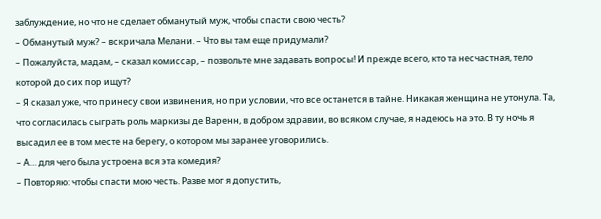заблуждение, но что не сделает обманутый муж, чтобы спасти свою честь?
– Обманутый муж? – вскричала Мелани. – Что вы там еще придумали?
– Пожалуйста, мадам, – сказал комиссар, – позвольте мне задавать вопросы! И прежде всего, кто та несчастная, тело которой до сих пор ищут?
– Я сказал уже, что принесу свои извинения, но при условии, что все останется в тайне. Никакая женщина не утонула. Та, что согласилась сыграть роль маркизы де Варенн, в добром здравии, во всяком случае, я надеюсь на это. В ту ночь я высадил ее в том месте на берегу, о котором мы заранее уговорились.
– А… для чего была устроена вся эта комедия?
– Повторяю: чтобы спасти мою честь. Разве мог я допустить,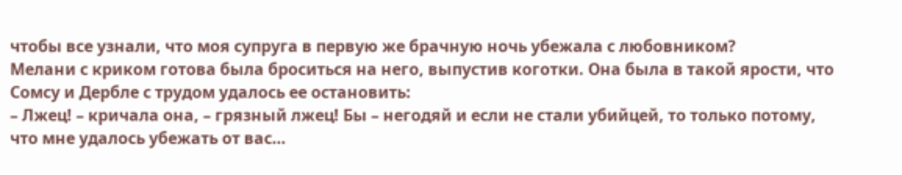чтобы все узнали, что моя супруга в первую же брачную ночь убежала с любовником?
Мелани с криком готова была броситься на него, выпустив коготки. Она была в такой ярости, что Сомсу и Дербле с трудом удалось ее остановить:
– Лжец! – кричала она, – грязный лжец! Бы – негодяй и если не стали убийцей, то только потому, что мне удалось убежать от вас…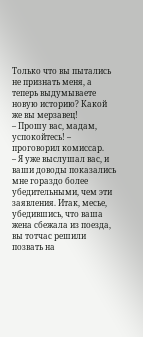Только что вы пытались не признать меня, а теперь выдумываете новую историю? Какой же вы мерзавец!
– Прошу вас, мадам, успокойтесь! – проговорил комиссар.
– Я уже выслушал вас, и ваши доводы показались мне гораздо более убедительными, чем эти заявления. Итак, месье, убедившись, что ваша жена сбежала из поезда, вы тотчас решили позвать на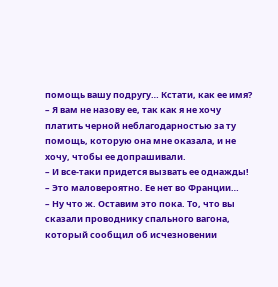помощь вашу подругу… Кстати, как ее имя?
– Я вам не назову ее, так как я не хочу платить черной неблагодарностью за ту помощь, которую она мне оказала, и не хочу, чтобы ее допрашивали.
– И все-таки придется вызвать ее однажды!
– Это маловероятно. Ее нет во Франции…
– Ну что ж. Оставим это пока. То, что вы сказали проводнику спального вагона, который сообщил об исчезновении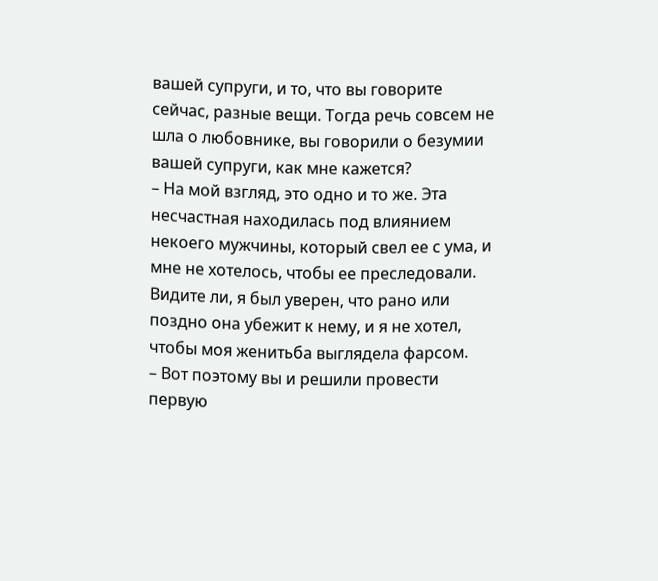вашей супруги, и то, что вы говорите сейчас, разные вещи. Тогда речь совсем не шла о любовнике, вы говорили о безумии вашей супруги, как мне кажется?
– На мой взгляд, это одно и то же. Эта несчастная находилась под влиянием некоего мужчины, который свел ее с ума, и мне не хотелось, чтобы ее преследовали. Видите ли, я был уверен, что рано или поздно она убежит к нему, и я не хотел, чтобы моя женитьба выглядела фарсом.
– Вот поэтому вы и решили провести первую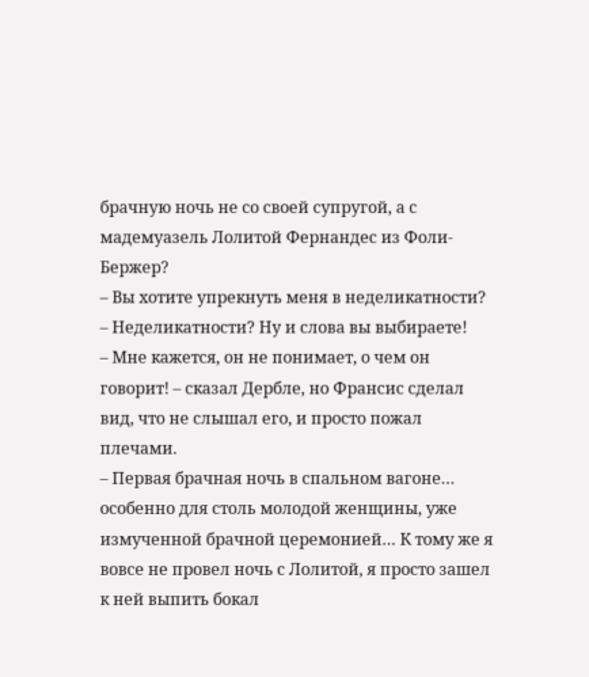брачную ночь не со своей супругой, а с мадемуазель Лолитой Фернандес из Фоли-Бержер?
– Вы хотите упрекнуть меня в неделикатности?
– Неделикатности? Ну и слова вы выбираете!
– Мне кажется, он не понимает, о чем он говорит! – сказал Дербле, но Франсис сделал вид, что не слышал его, и просто пожал плечами.
– Первая брачная ночь в спальном вагоне… особенно для столь молодой женщины, уже измученной брачной церемонией… К тому же я вовсе не провел ночь с Лолитой, я просто зашел к ней выпить бокал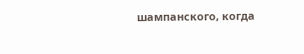шампанского, когда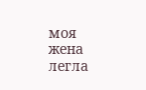моя жена легла